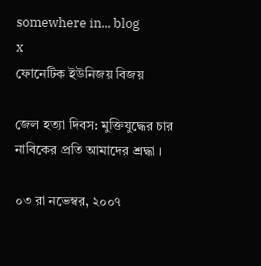somewhere in... blog
x
ফোনেটিক ইউনিজয় বিজয়

জেল হত্যা দিবস: মুক্তিযুদ্ধের চার নাবিকের প্রতি আমাদের শ্রদ্ধা ।

০৩ রা নভেম্বর, ২০০৭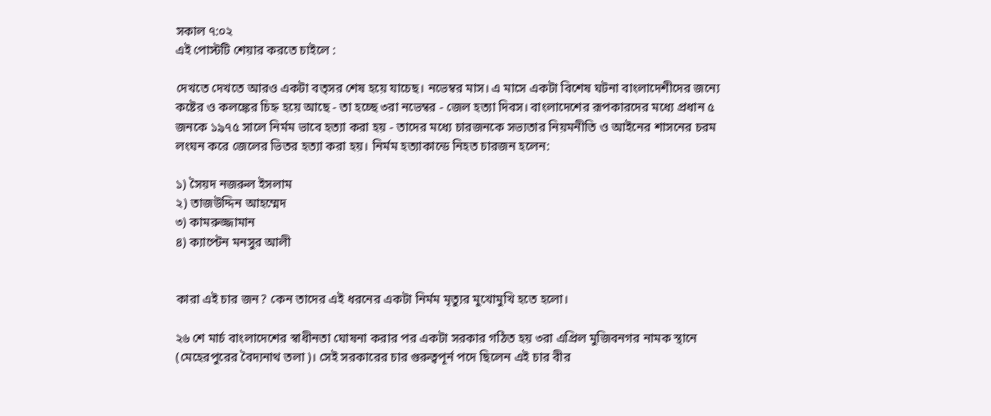সকাল ৭:০২
এই পোস্টটি শেয়ার করতে চাইলে :

দেখতে দেখতে আরও একটা বত্সর শেষ হয়ে যাচেছ। নভেম্বর মাস। এ মাসে একটা বিশেষ ঘটনা বাংলাদেশীদের জন্যে কষ্টের ও কলঙ্কের চিহ্ন হয়ে আছে - তা হচ্ছে ৩রা নভেম্বর - জেল হত্যা দিবস। বাংলাদেশের রূপকারদের মধ্যে প্রধান ৫ জনকে ১৯৭৫ সালে নির্মম ভাবে হত্যা করা হয় - তাদের মধ্যে চারজনকে সভ্যতার নিয়মনীতি ও আইনের শাসনের চরম লংঘন করে জেলের ভিতর হত্যা করা হয়। নির্মম হত্যাকান্ডে নিহত চারজন হলেন:

১) সৈয়দ নজরুল ইসলাম
২) তাজউদ্দিন আহম্মেদ
৩) কামরুজ্জামান
৪) ক্যাপ্টেন মনসুর আলী


কারা এই চার জন? কেন তাদের এই ধরনের একটা নির্মম মৃত্যুর মুখোমুখি হতে হলো।

২৬ শে মার্চ বাংলাদেশের স্বাধীনতা ঘোষনা করার পর একটা সরকার গঠিত হয় ৩রা এপ্রিল মুজিবনগর নামক স্থানে (মেহেরপুরের বৈদ্যনাথ তলা)। সেই সরকারের চার গুরুত্বপূর্ন পদে ছিলেন এই চার বীর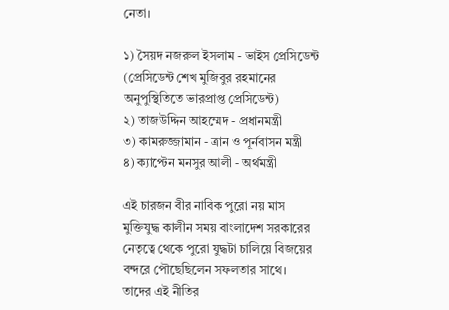নেতা।

১) সৈয়দ নজরুল ইসলাম - ভাইস প্রেসিডেন্ট (প্রেসিডেন্ট শেখ মুজিবুর রহমানের অনুপুস্থিতিতে ভারপ্রাপ্ত প্রেসিডেন্ট)
২) তাজউদ্দিন আহম্মেদ - প্রধানমন্ত্রী
৩) কামরুজ্জামান - ত্রান ও পূর্নবাসন মন্ত্রী
৪) ক্যাপ্টেন মনসুর আলী - অর্থমন্ত্রী

এই চারজন বীর নাবিক পুরো নয় মাস মুক্তিযুদ্ধ কালীন সময় বাংলাদেশ সরকারের নেতৃত্বে থেকে পুরো যুদ্ধটা চালিয়ে বিজয়ের বন্দরে পৌছেছিলেন সফলতার সাথে। তাদের এই নীতির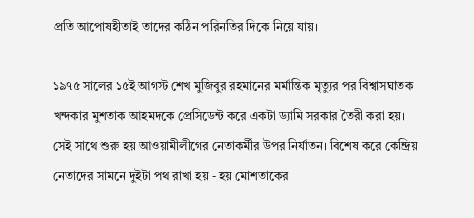প্রতি আপোষহীতাই তাদের কঠিন পরিনতির দিকে নিয়ে যায়।

১৯৭৫ সালের ১৫ই আগস্ট শেখ মুজিবুর রহমানের মর্মান্তিক মৃত্যুর পর বিশ্বাসঘাতক খন্দকার মুশতাক আহমদকে প্রেসিডেন্ট করে একটা ড্যামি সরকার তৈরী করা হয়। সেই সাথে শুরু হয় আওয়ামীলীগের নেতাকর্মীর উপর নির্যাতন। বিশেষ করে কেন্দ্রিয় নেতাদের সামনে দুইটা পথ রাখা হয় - হয় মোশতাকের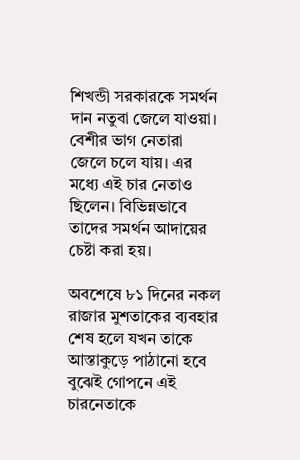শিখন্ডী সরকারকে সমর্থন দান নতুবা জেলে যাওয়া। বেশীর ভাগ নেতারা জেলে চলে যায়। এর মধ্যে এই চার নেতাও ছিলেন। বিভিন্নভাবে তাদের সমর্থন আদায়ের চেষ্টা করা হয়।

অবশেষে ৮১ দিনের নকল রাজার মুশতাকের ব্যবহার শেষ হলে যখন তাকে আস্তাকুড়ে পাঠানো হবে বুঝেই গোপনে এই চারনেতাকে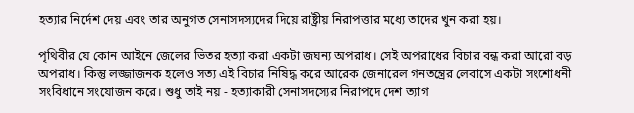হত্যার নির্দেশ দেয় এবং তার অনুগত সেনাসদস্যদের দিয়ে রাষ্ট্রীয় নিরাপত্তার মধ্যে তাদের খুন করা হয়।

পৃথিবীর যে কোন আইনে জেলের ভিতর হত্যা করা একটা জঘন্য অপরাধ। সেই অপরাধের বিচার বন্ধ করা আরো বড় অপরাধ। কিন্তু লজ্জাজনক হলেও সত্য এই বিচার নিষিদ্ধ করে আরেক জেনারেল গনতন্ত্রের লেবাসে একটা সংশোধনী সংবিধানে সংযোজন করে। শুধু তাই নয় - হত্যাকারী সেনাসদস্যের নিরাপদে দেশ ত্যাগ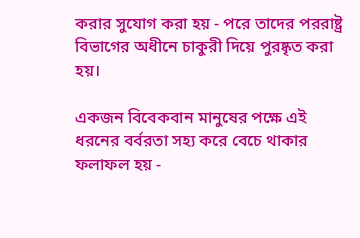করার সুযোগ করা হয় - পরে তাদের পররাষ্ট্র বিভাগের অধীনে চাকুরী দিয়ে পুরষ্কৃত করা হয়।

একজন বিবেকবান মানুষের পক্ষে এই ধরনের বর্বরতা সহ্য করে বেচে থাকার ফলাফল হয় -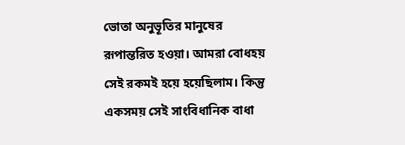ভোতা অনুভূতির মানুষের রূপান্তরিত হওয়া। আমরা বোধহয় সেই রকমই হয়ে হয়েছিলাম। কিন্তু একসময় সেই সাংবিধানিক বাধা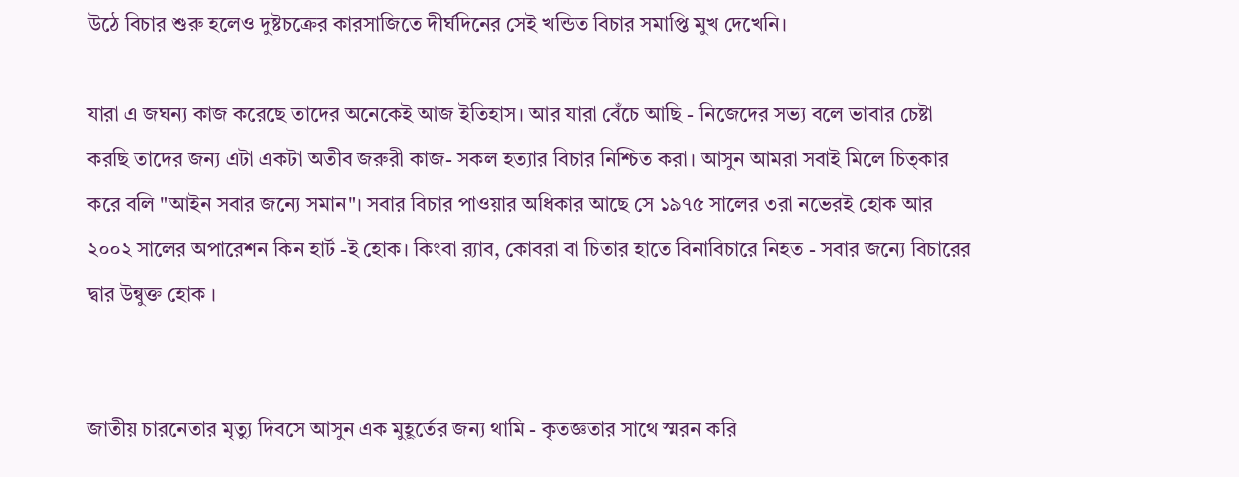উঠে বিচার শুরু হলেও দুষ্টচক্রের কারসাজিতে দীর্ঘদিনের সেই খন্ডিত বিচার সমাপ্তি মুখ দেখেনি।

যারা এ জঘন্য কাজ করেছে তাদের অনেকেই আজ ইতিহাস। আর যারা বেঁচে আছি - নিজেদের সভ্য বলে ভাবার চেষ্টা করছি তাদের জন্য এটা একটা অতীব জরুরী কাজ- সকল হত্যার বিচার নিশ্চিত করা। আসুন আমরা সবাই মিলে চিত্কার করে বলি "আইন সবার জন্যে সমান"। সবার বিচার পাওয়ার অধিকার আছে সে ১৯৭৫ সালের ৩রা নভেরই হোক আর ২০০২ সালের অপারেশন কিন হার্ট -ই হোক। কিংবা র‌্যাব, কোবরা বা চিতার হাতে বিনাবিচারে নিহত - সবার জন্যে বিচারের দ্বার উন্বুক্ত হোক ।


জাতীয় চারনেতার মৃত্যু দিবসে আসুন এক মুহূর্তের জন্য থামি - কৃতজ্ঞতার সাথে স্মরন করি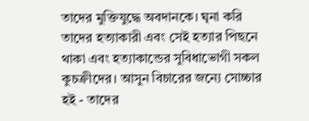তাদের মুক্তিযুদ্ধে অবদানকে। ঘৃনা করি তাদের হত্যাকারী এবং সেই হত্যার পিছনে থাকা এবং হত্যাকান্ডের সুবিধাভোগী সকল কুচক্রীদের। আসুন বিচারের জন্যে সোচ্চার হই - তাদের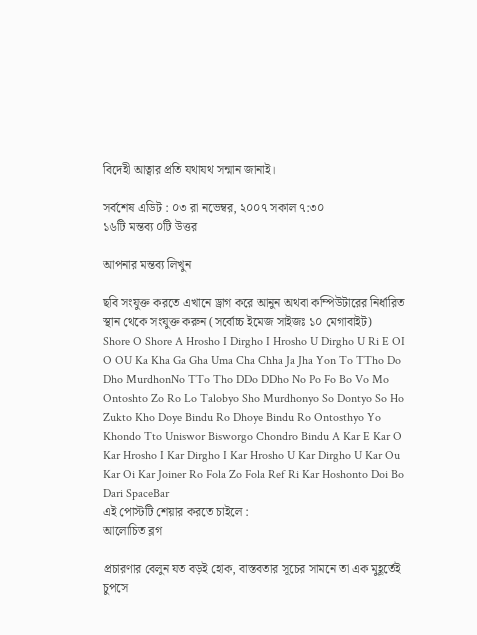বিদেহী আত্বার প্রতি যথাযথ সন্মান জানাই।

সর্বশেষ এডিট : ০৩ রা নভেম্বর, ২০০৭ সকাল ৭:৩০
১৬টি মন্তব্য ০টি উত্তর

আপনার মন্তব্য লিখুন

ছবি সংযুক্ত করতে এখানে ড্রাগ করে আনুন অথবা কম্পিউটারের নির্ধারিত স্থান থেকে সংযুক্ত করুন (সর্বোচ্চ ইমেজ সাইজঃ ১০ মেগাবাইট)
Shore O Shore A Hrosho I Dirgho I Hrosho U Dirgho U Ri E OI O OU Ka Kha Ga Gha Uma Cha Chha Ja Jha Yon To TTho Do Dho MurdhonNo TTo Tho DDo DDho No Po Fo Bo Vo Mo Ontoshto Zo Ro Lo Talobyo Sho Murdhonyo So Dontyo So Ho Zukto Kho Doye Bindu Ro Dhoye Bindu Ro Ontosthyo Yo Khondo Tto Uniswor Bisworgo Chondro Bindu A Kar E Kar O Kar Hrosho I Kar Dirgho I Kar Hrosho U Kar Dirgho U Kar Ou Kar Oi Kar Joiner Ro Fola Zo Fola Ref Ri Kar Hoshonto Doi Bo Dari SpaceBar
এই পোস্টটি শেয়ার করতে চাইলে :
আলোচিত ব্লগ

প্রচারণার বেলুন যত বড়ই হোক, বাস্তবতার সূচের সামনে তা এক মুহূর্তেই চুপসে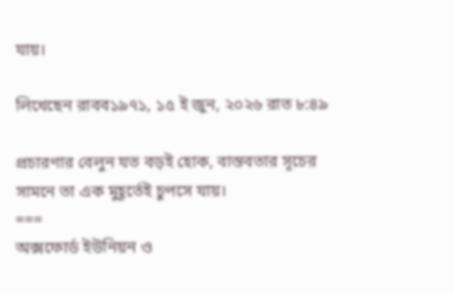যায়।

লিখেছেন রাবব১৯৭১, ১৫ ই জুন, ২০২৬ রাত ৮:৪৯

প্রচারণার বেলুন যত বড়ই হোক, বাস্তবতার সূচের সামনে তা এক মুহূর্তেই চুপসে যায়।
===
অক্সফোর্ড ইউনিয়ন ও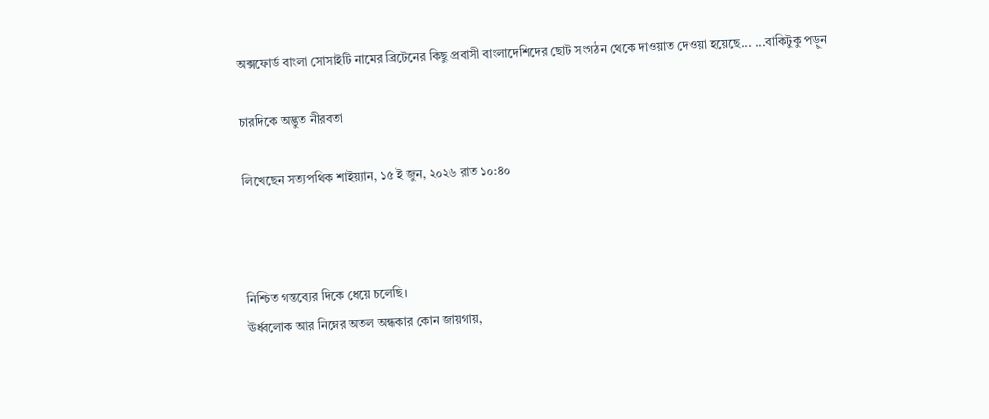অক্সফোর্ড বাংলা সোসাইটি নামের ব্রিটেনের কিছু প্রবাসী বাংলাদেশিদের ছোট সংগঠন থেকে দাওয়াত দেওয়া হয়েছে... ...বাকিটুকু পড়ুন

চারদিকে অদ্ভুত নীরবতা

লিখেছেন সত্যপথিক শাইয়্যান, ১৫ ই জুন, ২০২৬ রাত ১০:৪০



নিশ্চিত গন্তব্যের দিকে ধেয়ে চলেছি।
ঊর্ধ্বলোক আর নিম্নের অতল অন্ধকার কোন জায়গায়,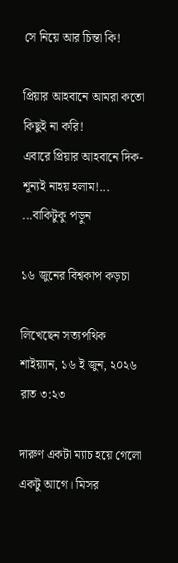সে নিয়ে আর চিন্তা কি!

প্রিয়ার আহবানে আমরা কতো কিছুই না করি!
এবারে প্রিয়ার আহবানে দিক-শূন্যই নাহয় হলাম!... ...বাকিটুকু পড়ুন

১৬ জুনের বিশ্বকাপ কড়চা

লিখেছেন সত্যপথিক শাইয়্যান, ১৬ ই জুন, ২০২৬ রাত ৩:২৩

দারুণ একটা ম্যাচ হয়ে গেলো একটু আগে। মিসর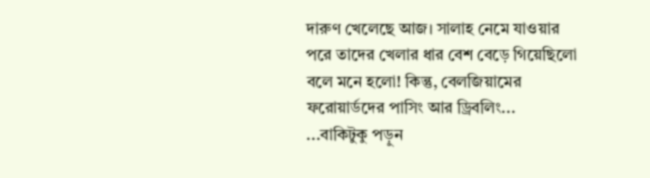দারুণ খেলেছে আজ। সালাহ নেমে যাওয়ার পরে তাদের খেলার ধার বেশ বেড়ে গিয়েছিলো বলে মনে হলো! কিন্তু, বেলজিয়ামের ফরোয়ার্ডদের পাসিং আর ড্রিবলিং... ...বাকিটুকু পড়ুন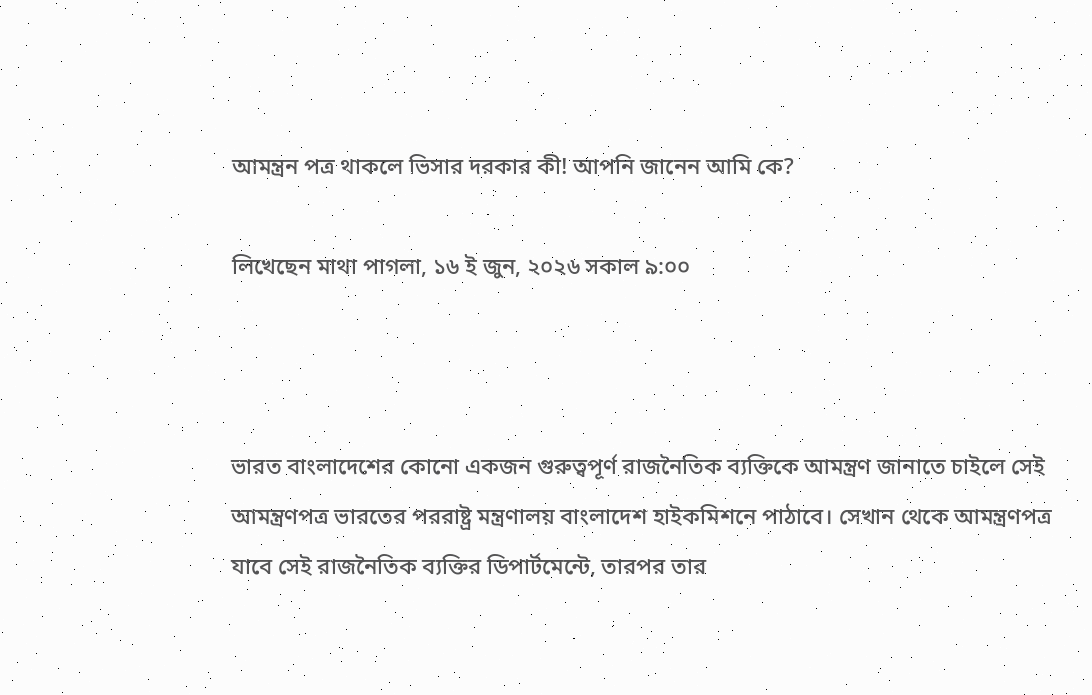আমন্ত্রন পত্র থাকলে ভিসার দরকার কী! আপনি জানেন আমি কে?

লিখেছেন মাথা পাগলা, ১৬ ই জুন, ২০২৬ সকাল ৯:০০



ভারত বাংলাদেশের কোনো একজন গুরুত্বপূর্ণ রাজনৈতিক ব্যক্তিকে আমন্ত্রণ জানাতে চাইলে সেই আমন্ত্রণপত্র ভারতের পররাষ্ট্র মন্ত্রণালয় বাংলাদেশ হাইকমিশনে পাঠাবে। সেখান থেকে আমন্ত্রণপত্র যাবে সেই রাজনৈতিক ব্যক্তির ডিপার্টমেন্টে, তারপর তার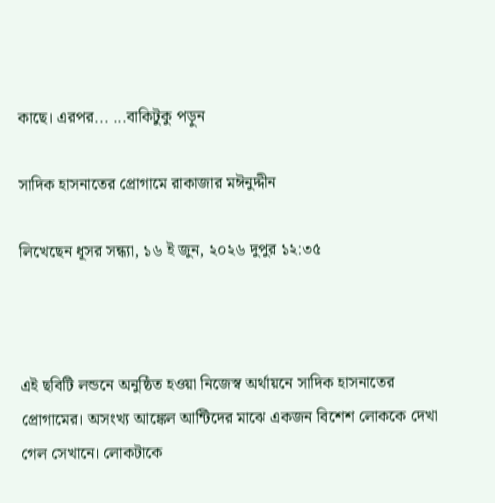কাছে। এরপর... ...বাকিটুকু পড়ুন

সাদিক হাসনাতের প্রোগামে রাকাজার মঈনুদ্দীন

লিখেছেন ধূসর সন্ধ্যা, ১৬ ই জুন, ২০২৬ দুপুর ১২:৩৫



এই ছবিটি লন্ডনে অনুষ্ঠিত হওয়া নিজেস্ব অর্থায়নে সাদিক হাসনাতের প্রোগামের। অসংখ্য আঙ্কেল আন্টিদের মাঝে একজন বিশেশ লোককে দেখা গেল সেখানে। লোকটাকে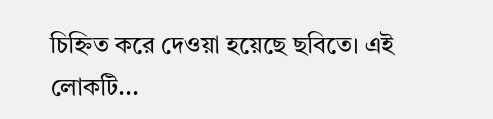চিহ্নিত করে দেওয়া হয়েছে ছবিতে। এই লোকটি...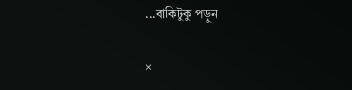...বাকিটুকু পড়ুন

×